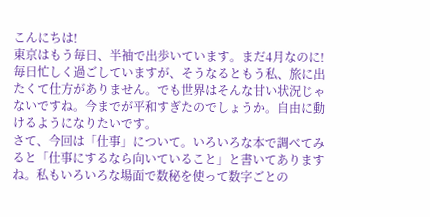こんにちは!
東京はもう毎日、半袖で出歩いています。まだ4月なのに!毎日忙しく過ごしていますが、そうなるともう私、旅に出たくて仕方がありません。でも世界はそんな甘い状況じゃないですね。今までが平和すぎたのでしょうか。自由に動けるようになりたいです。
さて、今回は「仕事」について。いろいろな本で調べてみると「仕事にするなら向いていること」と書いてありますね。私もいろいろな場面で数秘を使って数字ごとの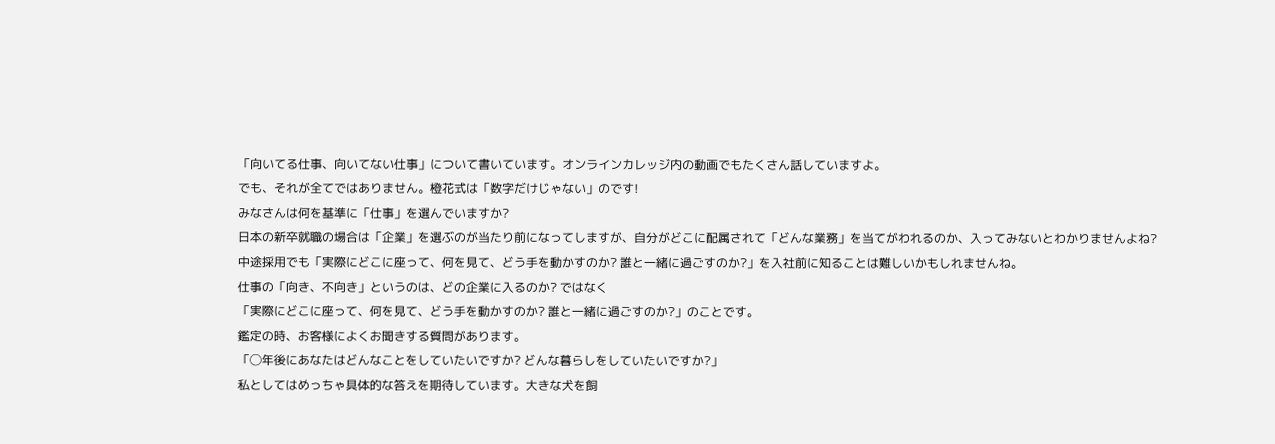「向いてる仕事、向いてない仕事」について書いています。オンラインカレッジ内の動画でもたくさん話していますよ。
でも、それが全てではありません。橙花式は「数字だけじゃない」のです!
みなさんは何を基準に「仕事」を選んでいますか?
日本の新卒就職の場合は「企業」を選ぶのが当たり前になってしますが、自分がどこに配属されて「どんな業務」を当てがわれるのか、入ってみないとわかりませんよね?
中途採用でも「実際にどこに座って、何を見て、どう手を動かすのか? 誰と一緒に過ごすのか?」を入社前に知ることは難しいかもしれませんね。
仕事の「向き、不向き」というのは、どの企業に入るのか? ではなく
「実際にどこに座って、何を見て、どう手を動かすのか? 誰と一緒に過ごすのか?」のことです。
鑑定の時、お客様によくお聞きする質問があります。
「◯年後にあなたはどんなことをしていたいですか? どんな暮らしをしていたいですか?」
私としてはめっちゃ具体的な答えを期待しています。大きな犬を飼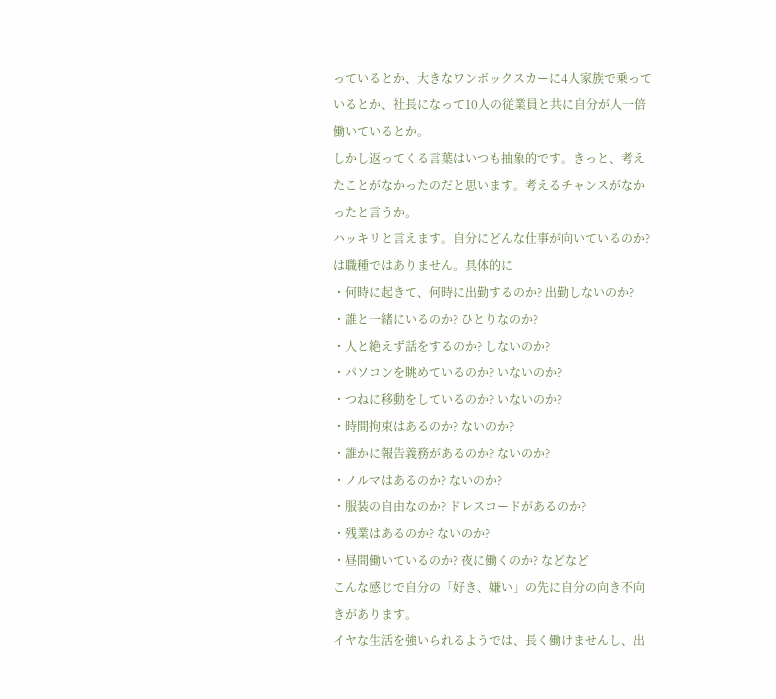っているとか、大きなワンボックスカーに4人家族で乗っているとか、社長になって10人の従業員と共に自分が人一倍働いているとか。
しかし返ってくる言葉はいつも抽象的です。きっと、考えたことがなかったのだと思います。考えるチャンスがなかったと言うか。
ハッキリと言えます。自分にどんな仕事が向いているのか? は職種ではありません。具体的に
・何時に起きて、何時に出勤するのか? 出勤しないのか?
・誰と一緒にいるのか? ひとりなのか?
・人と絶えず話をするのか? しないのか?
・パソコンを眺めているのか? いないのか?
・つねに移動をしているのか? いないのか?
・時間拘束はあるのか? ないのか?
・誰かに報告義務があるのか? ないのか?
・ノルマはあるのか? ないのか?
・服装の自由なのか? ドレスコードがあるのか?
・残業はあるのか? ないのか?
・昼間働いているのか? 夜に働くのか? などなど
こんな感じで自分の「好き、嫌い」の先に自分の向き不向きがあります。
イヤな生活を強いられるようでは、長く働けませんし、出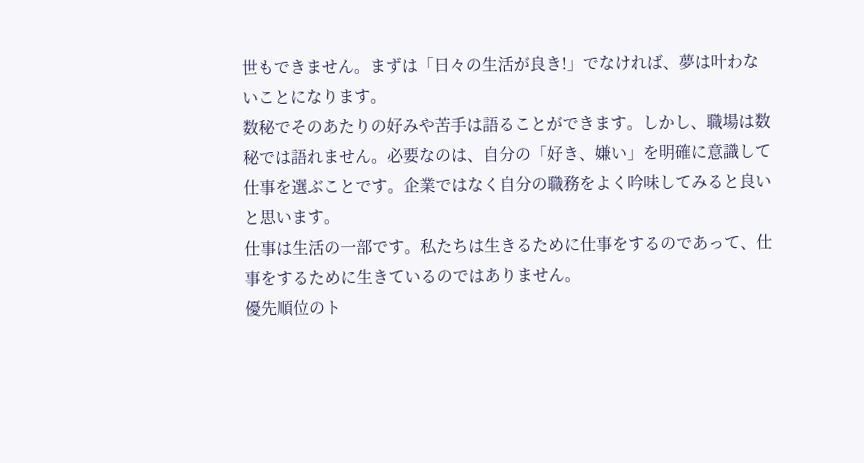世もできません。まずは「日々の生活が良き!」でなければ、夢は叶わないことになります。
数秘でそのあたりの好みや苦手は語ることができます。しかし、職場は数秘では語れません。必要なのは、自分の「好き、嫌い」を明確に意識して仕事を選ぶことです。企業ではなく自分の職務をよく吟味してみると良いと思います。
仕事は生活の一部です。私たちは生きるために仕事をするのであって、仕事をするために生きているのではありません。
優先順位のト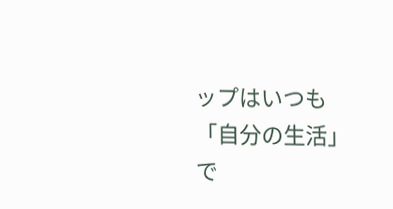ップはいつも「自分の生活」で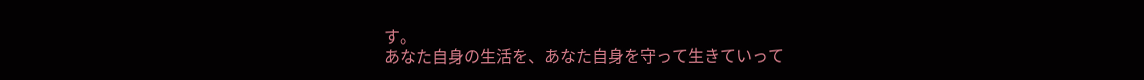す。
あなた自身の生活を、あなた自身を守って生きていって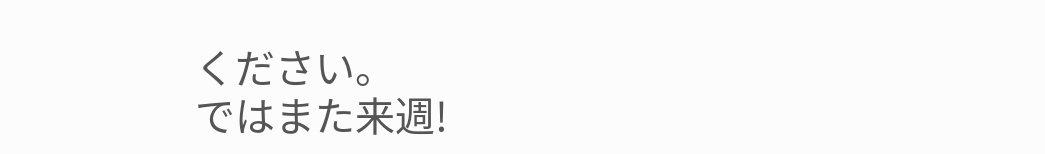ください。
ではまた来週!